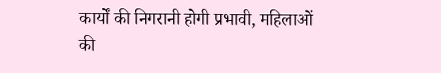कार्यों की निगरानी होगी प्रभावी, महिलाओं की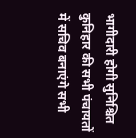भागीदारी होगी सुनिश्चित
कुनिहार की सभी पंचायतों में सचिव बनाएंगे सभी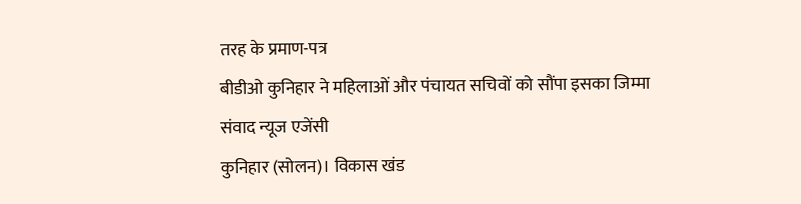तरह के प्रमाण-पत्र
बीडीओ कुनिहार ने महिलाओं और पंचायत सचिवों को सौंपा इसका जिम्मा
संवाद न्यूज एजेंसी
कुनिहार (सोलन)। विकास खंड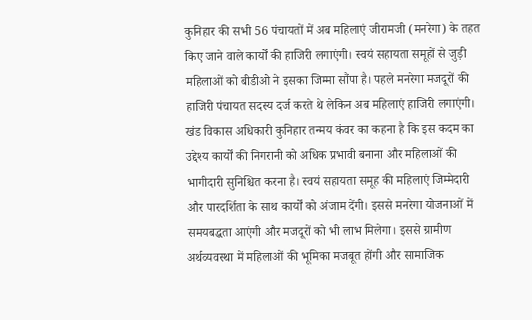कुनिहार की सभी 56 पंचायतों में अब महिलाएं जीरामजी (मनरेगा) के तहत किए जाने वाले कार्यों की हाजिरी लगाएंगी। स्वयं सहायता समूहों से जुड़ी महिलाओं को बीडीओ ने इसका जिम्मा सौंपा है। पहले मनरेगा मजदूरों की हाजिरी पंचायत सदस्य दर्ज करते थे लेकिन अब महिलाएं हाजिरी लगाएंगी।
खंड विकास अधिकारी कुनिहार तन्मय कंवर का कहना है कि इस कदम का उद्देश्य कार्यों की निगरानी को अधिक प्रभावी बनाना और महिलाओं की भागीदारी सुनिश्चित करना है। स्वयं सहायता समूह की महिलाएं जिम्मेदारी और पारदर्शिता के साथ कार्यों को अंजाम देंगी। इससे मनरेगा योजनाओं में समयबद्धता आएंगी और मजदूरों को भी लाभ मिलेगा। इससे ग्रामीण अर्थव्यवस्था में महिलाओं की भूमिका मजबूत होंगी और सामाजिक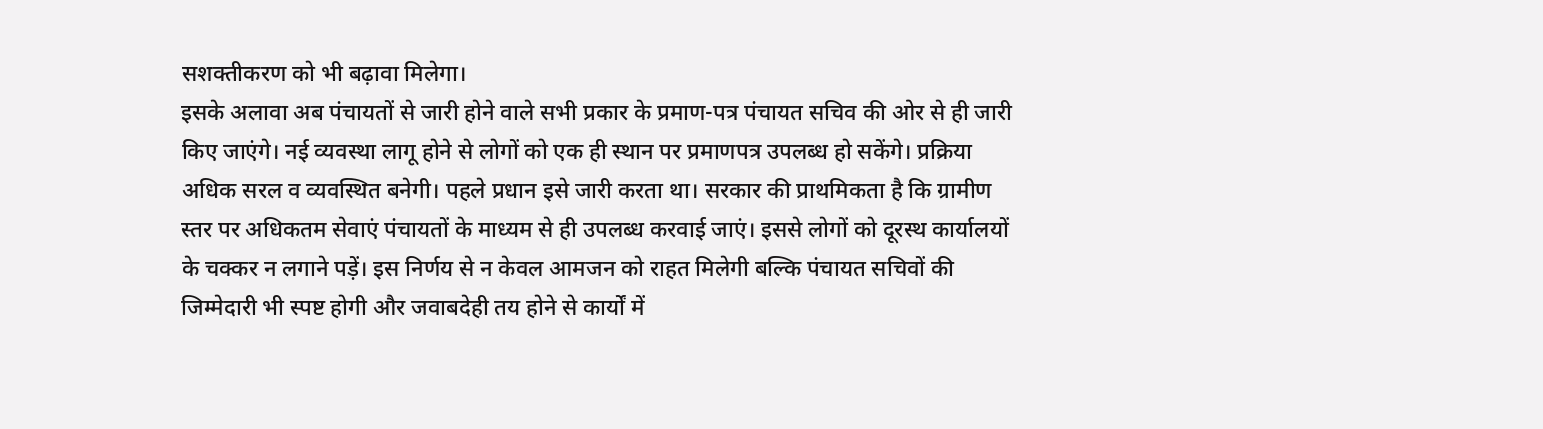सशक्तीकरण को भी बढ़ावा मिलेगा।
इसके अलावा अब पंचायतों से जारी होने वाले सभी प्रकार के प्रमाण-पत्र पंचायत सचिव की ओर से ही जारी किए जाएंगे। नई व्यवस्था लागू होने से लोगों को एक ही स्थान पर प्रमाणपत्र उपलब्ध हो सकेंगे। प्रक्रिया अधिक सरल व व्यवस्थित बनेगी। पहले प्रधान इसे जारी करता था। सरकार की प्राथमिकता है कि ग्रामीण स्तर पर अधिकतम सेवाएं पंचायतों के माध्यम से ही उपलब्ध करवाई जाएं। इससे लोगों को दूरस्थ कार्यालयों के चक्कर न लगाने पड़ें। इस निर्णय से न केवल आमजन को राहत मिलेगी बल्कि पंचायत सचिवों की जिम्मेदारी भी स्पष्ट होगी और जवाबदेही तय होने से कार्यों में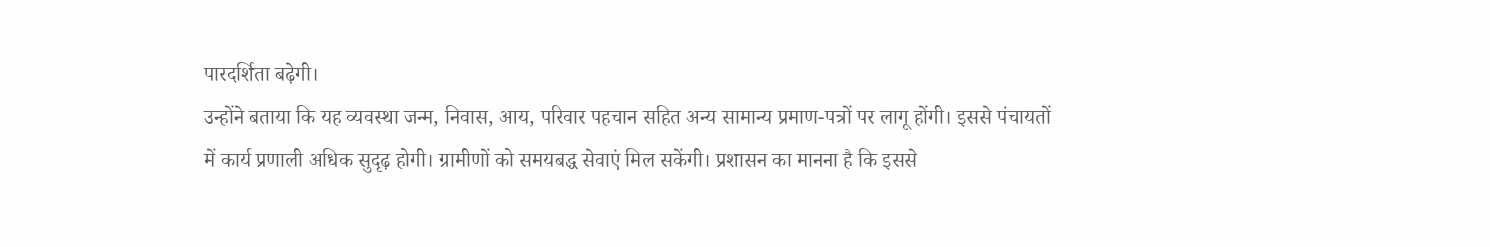पारदर्शिता बढ़ेगी।
उन्होंने बताया कि यह व्यवस्था जन्म, निवास, आय, परिवार पहचान सहित अन्य सामान्य प्रमाण-पत्रों पर लागू होंगी। इससे पंचायतों में कार्य प्रणाली अधिक सुदृढ़ होगी। ग्रामीणों को समयबद्ध सेवाएं मिल सकेंगी। प्रशासन का मानना है कि इससे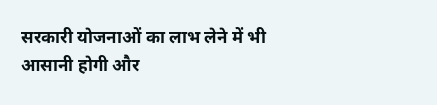सरकारी योजनाओं का लाभ लेने में भी आसानी होगी और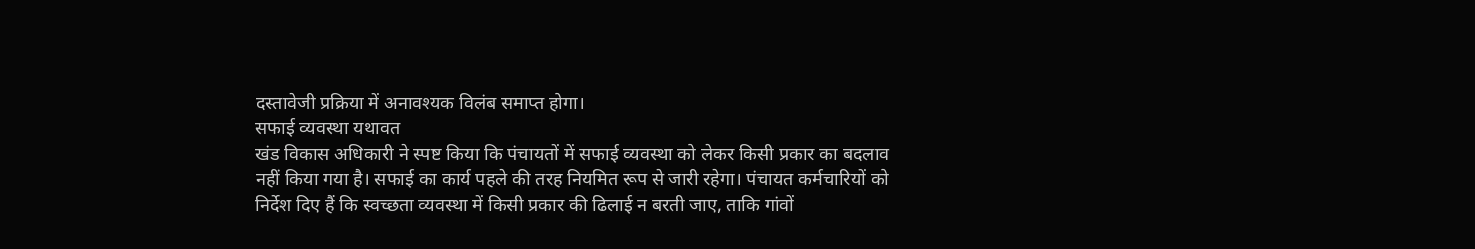दस्तावेजी प्रक्रिया में अनावश्यक विलंब समाप्त होगा।
सफाई व्यवस्था यथावत
खंड विकास अधिकारी ने स्पष्ट किया कि पंचायतों में सफाई व्यवस्था को लेकर किसी प्रकार का बदलाव नहीं किया गया है। सफाई का कार्य पहले की तरह नियमित रूप से जारी रहेगा। पंचायत कर्मचारियों को निर्देश दिए हैं कि स्वच्छता व्यवस्था में किसी प्रकार की ढिलाई न बरती जाए, ताकि गांवों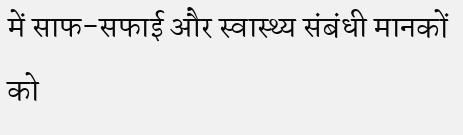में साफ-सफाई और स्वास्थ्य संबंधी मानकों को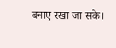बनाए रखा जा सके।